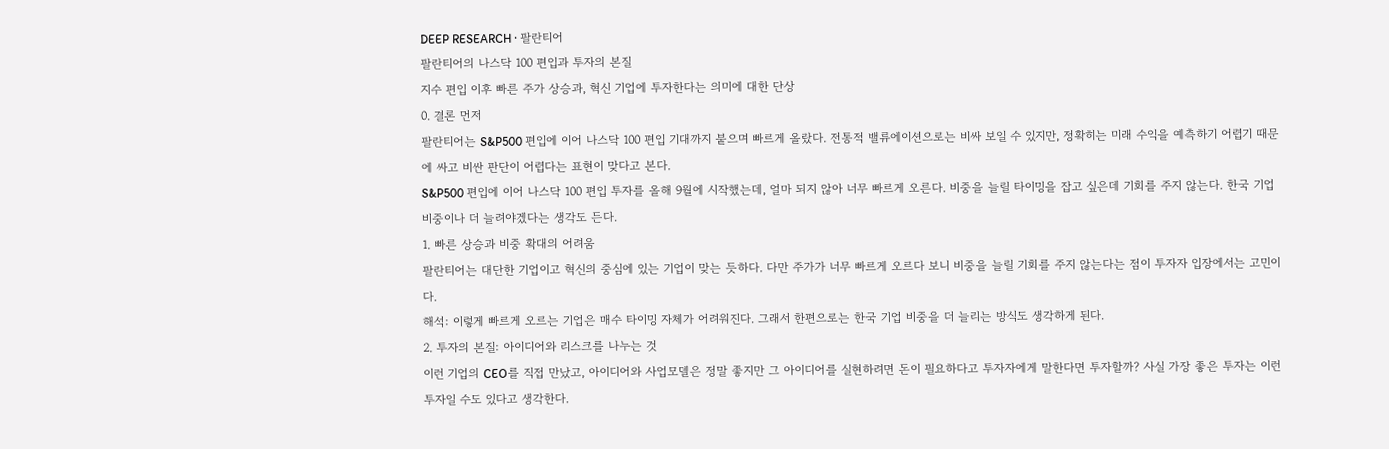DEEP RESEARCH · 팔란티어
팔란티어의 나스닥 100 편입과 투자의 본질
지수 편입 이후 빠른 주가 상승과, 혁신 기업에 투자한다는 의미에 대한 단상
0. 결론 먼저
팔란티어는 S&P500 편입에 이어 나스닥 100 편입 기대까지 붙으며 빠르게 올랐다. 전통적 밸류에이션으로는 비싸 보일 수 있지만, 정확히는 미래 수익을 예측하기 어렵기 때문에 싸고 비싼 판단이 어렵다는 표현이 맞다고 본다.
S&P500 편입에 이어 나스닥 100 편입 투자를 올해 9월에 시작했는데, 얼마 되지 않아 너무 빠르게 오른다. 비중을 늘릴 타이밍을 잡고 싶은데 기회를 주지 않는다. 한국 기업 비중이나 더 늘려야겠다는 생각도 든다.
1. 빠른 상승과 비중 확대의 어려움
팔란티어는 대단한 기업이고 혁신의 중심에 있는 기업이 맞는 듯하다. 다만 주가가 너무 빠르게 오르다 보니 비중을 늘릴 기회를 주지 않는다는 점이 투자자 입장에서는 고민이다.
해석: 이렇게 빠르게 오르는 기업은 매수 타이밍 자체가 어려워진다. 그래서 한편으로는 한국 기업 비중을 더 늘리는 방식도 생각하게 된다.
2. 투자의 본질: 아이디어와 리스크를 나누는 것
이런 기업의 CEO를 직접 만났고, 아이디어와 사업모델은 정말 좋지만 그 아이디어를 실현하려면 돈이 필요하다고 투자자에게 말한다면 투자할까? 사실 가장 좋은 투자는 이런 투자일 수도 있다고 생각한다.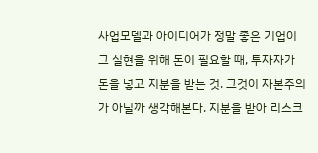사업모델과 아이디어가 정말 좋은 기업이 그 실현을 위해 돈이 필요할 때, 투자자가 돈을 넣고 지분을 받는 것. 그것이 자본주의가 아닐까 생각해본다. 지분을 받아 리스크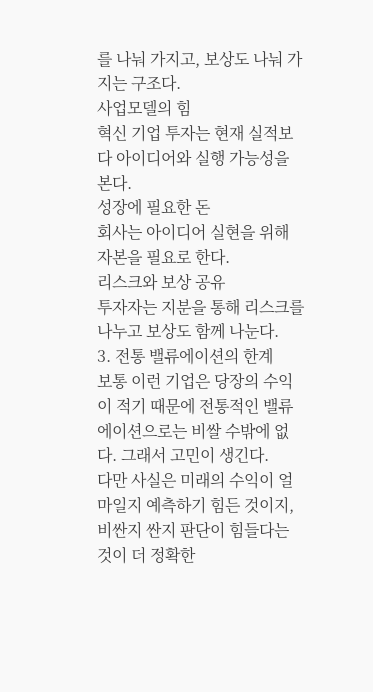를 나눠 가지고, 보상도 나눠 가지는 구조다.
사업모델의 힘
혁신 기업 투자는 현재 실적보다 아이디어와 실행 가능성을 본다.
성장에 필요한 돈
회사는 아이디어 실현을 위해 자본을 필요로 한다.
리스크와 보상 공유
투자자는 지분을 통해 리스크를 나누고 보상도 함께 나눈다.
3. 전통 밸류에이션의 한계
보통 이런 기업은 당장의 수익이 적기 때문에 전통적인 밸류에이션으로는 비쌀 수밖에 없다. 그래서 고민이 생긴다.
다만 사실은 미래의 수익이 얼마일지 예측하기 힘든 것이지, 비싼지 싼지 판단이 힘들다는 것이 더 정확한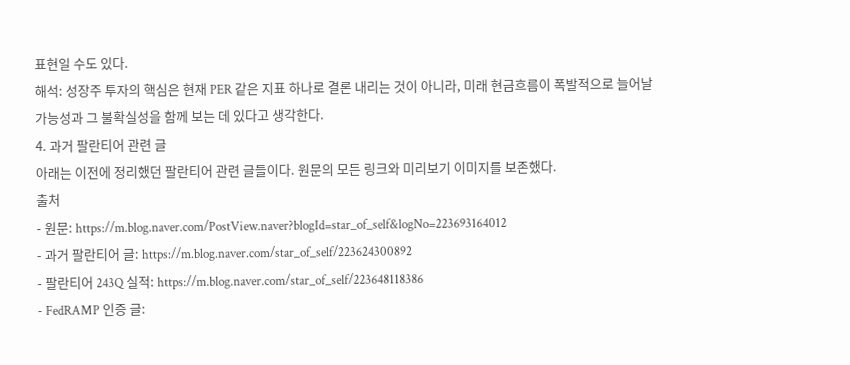표현일 수도 있다.
해석: 성장주 투자의 핵심은 현재 PER 같은 지표 하나로 결론 내리는 것이 아니라, 미래 현금흐름이 폭발적으로 늘어날 가능성과 그 불확실성을 함께 보는 데 있다고 생각한다.
4. 과거 팔란티어 관련 글
아래는 이전에 정리했던 팔란티어 관련 글들이다. 원문의 모든 링크와 미리보기 이미지를 보존했다.
출처
- 원문: https://m.blog.naver.com/PostView.naver?blogId=star_of_self&logNo=223693164012
- 과거 팔란티어 글: https://m.blog.naver.com/star_of_self/223624300892
- 팔란티어 243Q 실적: https://m.blog.naver.com/star_of_self/223648118386
- FedRAMP 인증 글: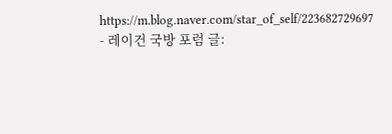https://m.blog.naver.com/star_of_self/223682729697
- 레이건 국방 포럼 글: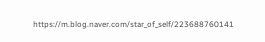https://m.blog.naver.com/star_of_self/223688760141